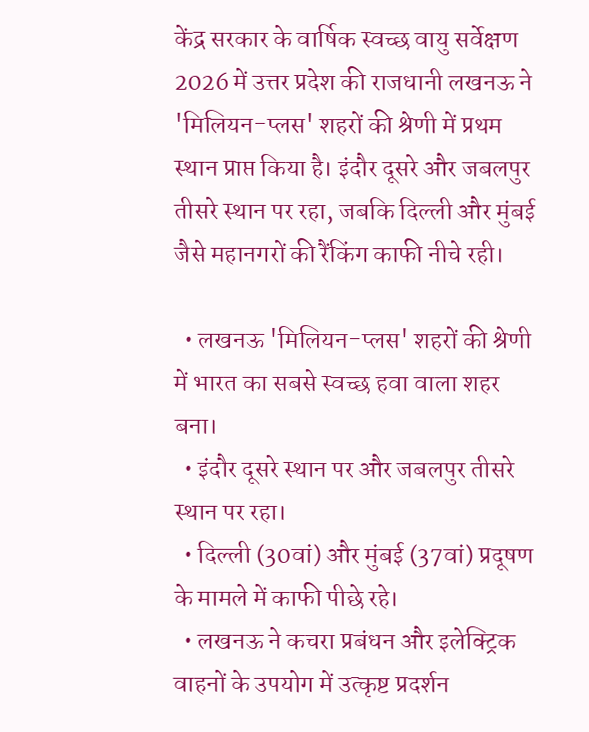केंद्र सरकार के वार्षिक स्वच्छ वायु सर्वेक्षण 2026 में उत्तर प्रदेश की राजधानी लखनऊ ने 'मिलियन-प्लस' शहरों की श्रेणी में प्रथम स्थान प्राप्त किया है। इंदौर दूसरे और जबलपुर तीसरे स्थान पर रहा, जबकि दिल्ली और मुंबई जैसे महानगरों की रैंकिंग काफी नीचे रही।

  • लखनऊ 'मिलियन-प्लस' शहरों की श्रेणी में भारत का सबसे स्वच्छ हवा वाला शहर बना।
  • इंदौर दूसरे स्थान पर और जबलपुर तीसरे स्थान पर रहा।
  • दिल्ली (30वां) और मुंबई (37वां) प्रदूषण के मामले में काफी पीछे रहे।
  • लखनऊ ने कचरा प्रबंधन और इलेक्ट्रिक वाहनों के उपयोग में उत्कृष्ट प्रदर्शन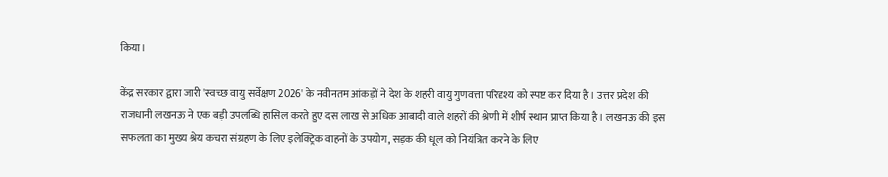किया।

केंद्र सरकार द्वारा जारी 'स्वच्छ वायु सर्वेक्षण 2026' के नवीनतम आंकड़ों ने देश के शहरी वायु गुणवत्ता परिदृश्य को स्पष्ट कर दिया है। उत्तर प्रदेश की राजधानी लखनऊ ने एक बड़ी उपलब्धि हासिल करते हुए दस लाख से अधिक आबादी वाले शहरों की श्रेणी में शीर्ष स्थान प्राप्त किया है। लखनऊ की इस सफलता का मुख्य श्रेय कचरा संग्रहण के लिए इलेक्ट्रिक वाहनों के उपयोग, सड़क की धूल को नियंत्रित करने के लिए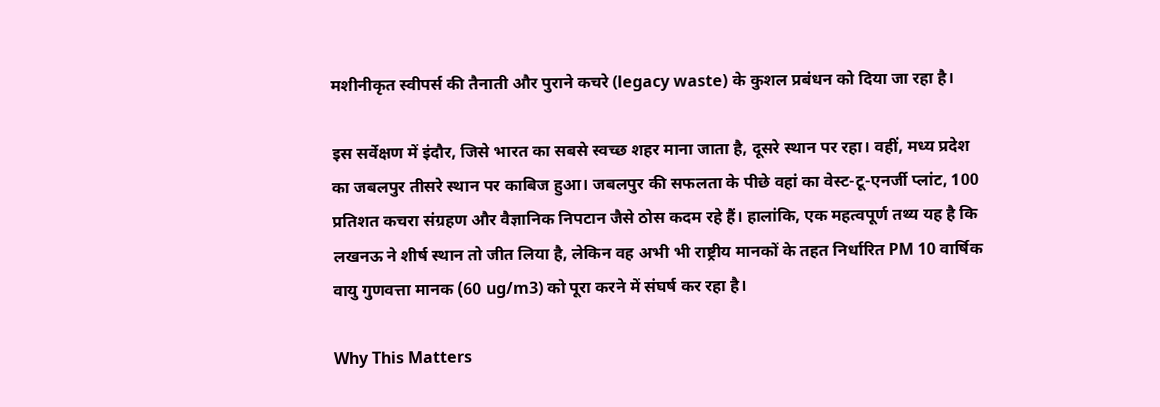मशीनीकृत स्वीपर्स की तैनाती और पुराने कचरे (legacy waste) के कुशल प्रबंधन को दिया जा रहा है।

इस सर्वेक्षण में इंदौर, जिसे भारत का सबसे स्वच्छ शहर माना जाता है, दूसरे स्थान पर रहा। वहीं, मध्य प्रदेश का जबलपुर तीसरे स्थान पर काबिज हुआ। जबलपुर की सफलता के पीछे वहां का वेस्ट-टू-एनर्जी प्लांट, 100 प्रतिशत कचरा संग्रहण और वैज्ञानिक निपटान जैसे ठोस कदम रहे हैं। हालांकि, एक महत्वपूर्ण तथ्य यह है कि लखनऊ ने शीर्ष स्थान तो जीत लिया है, लेकिन वह अभी भी राष्ट्रीय मानकों के तहत निर्धारित PM 10 वार्षिक वायु गुणवत्ता मानक (60 ug/m3) को पूरा करने में संघर्ष कर रहा है।

Why This Matters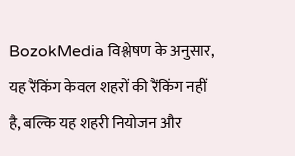BozokMedia विश्लेषण के अनुसार, यह रैंकिंग केवल शहरों की रैंकिंग नहीं है, बल्कि यह शहरी नियोजन और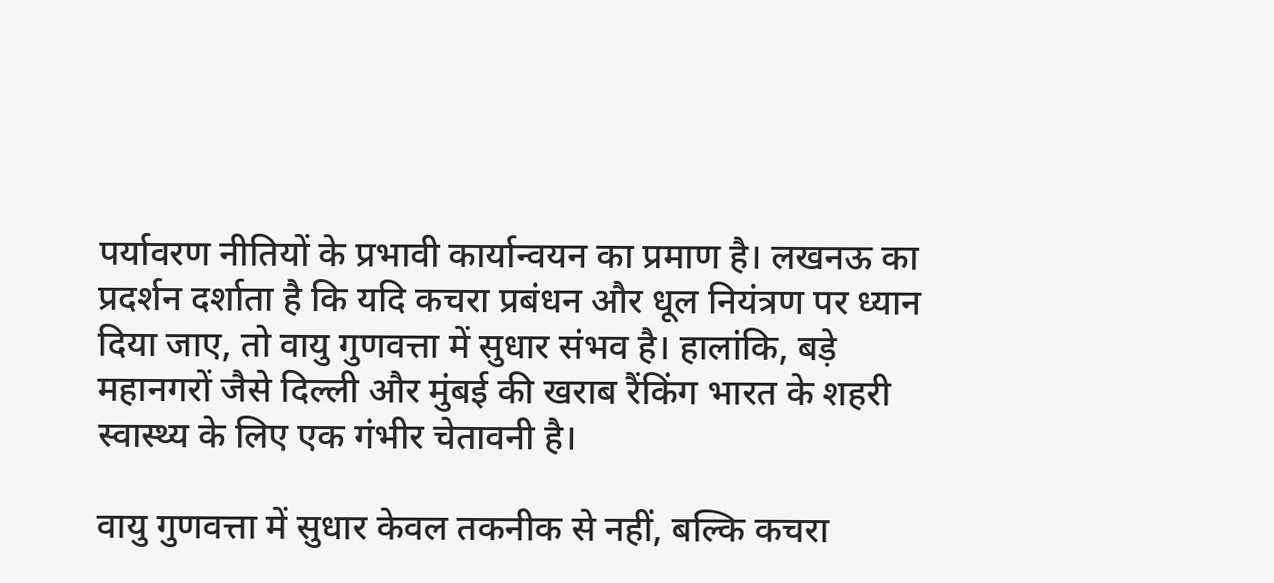पर्यावरण नीतियों के प्रभावी कार्यान्वयन का प्रमाण है। लखनऊ का प्रदर्शन दर्शाता है कि यदि कचरा प्रबंधन और धूल नियंत्रण पर ध्यान दिया जाए, तो वायु गुणवत्ता में सुधार संभव है। हालांकि, बड़े महानगरों जैसे दिल्ली और मुंबई की खराब रैंकिंग भारत के शहरी स्वास्थ्य के लिए एक गंभीर चेतावनी है।

वायु गुणवत्ता में सुधार केवल तकनीक से नहीं, बल्कि कचरा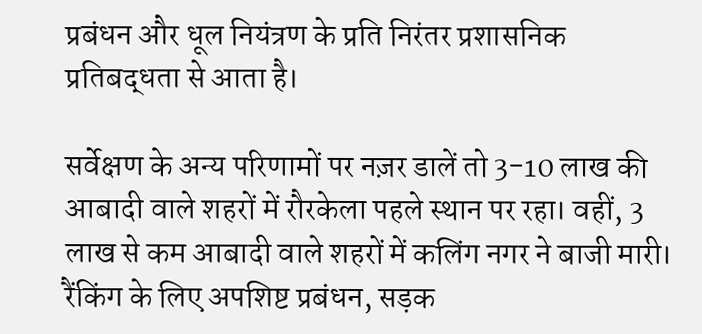प्रबंधन और धूल नियंत्रण के प्रति निरंतर प्रशासनिक प्रतिबद्धता से आता है।

सर्वेक्षण के अन्य परिणामों पर नज़र डालें तो 3-10 लाख की आबादी वाले शहरों में रौरकेला पहले स्थान पर रहा। वहीं, 3 लाख से कम आबादी वाले शहरों में कलिंग नगर ने बाजी मारी। रैंकिंग के लिए अपशिष्ट प्रबंधन, सड़क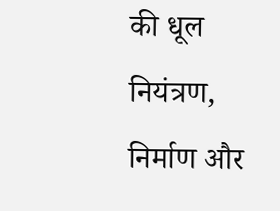की धूल नियंत्रण, निर्माण और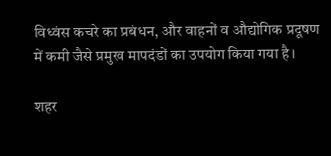विध्वंस कचरे का प्रबंधन, और वाहनों व औद्योगिक प्रदूषण में कमी जैसे प्रमुख मापदंडों का उपयोग किया गया है।

शहर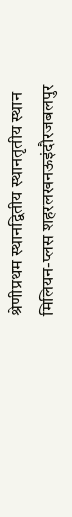श्रेणीप्रथम स्थानद्वितीय स्थानतृतीय स्थान
मिलियन-प्लस शहरलखनऊइंदौरजबलपुर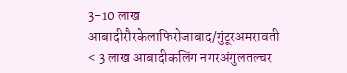3-10 लाख आबादीरौरकेलाफिरोजाबाद/गुंटूरअमरावती
< 3 लाख आबादीकलिंग नगरअंगुलतल्चर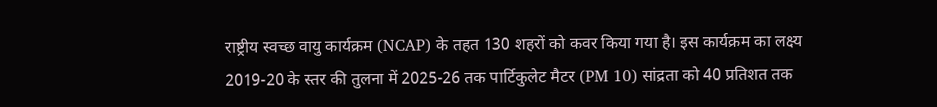राष्ट्रीय स्वच्छ वायु कार्यक्रम (NCAP) के तहत 130 शहरों को कवर किया गया है। इस कार्यक्रम का लक्ष्य 2019-20 के स्तर की तुलना में 2025-26 तक पार्टिकुलेट मैटर (PM 10) सांद्रता को 40 प्रतिशत तक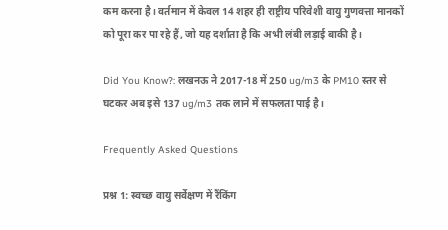कम करना है। वर्तमान में केवल 14 शहर ही राष्ट्रीय परिवेशी वायु गुणवत्ता मानकों को पूरा कर पा रहे हैं, जो यह दर्शाता है कि अभी लंबी लड़ाई बाकी है।

Did You Know?: लखनऊ ने 2017-18 में 250 ug/m3 के PM10 स्तर से घटकर अब इसे 137 ug/m3 तक लाने में सफलता पाई है।

Frequently Asked Questions

प्रश्न 1: स्वच्छ वायु सर्वेक्षण में रैंकिंग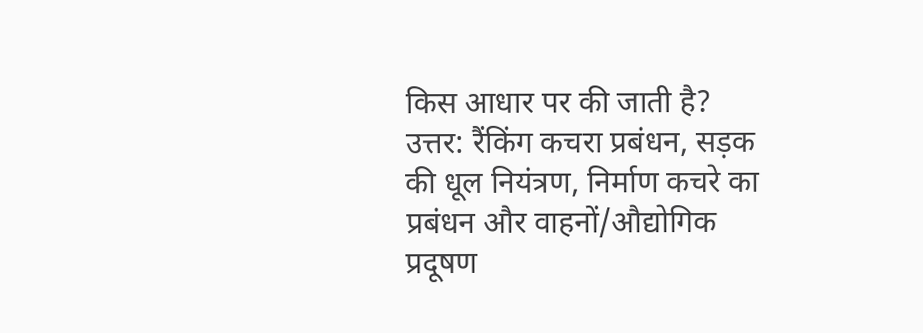किस आधार पर की जाती है?
उत्तर: रैंकिंग कचरा प्रबंधन, सड़क की धूल नियंत्रण, निर्माण कचरे का प्रबंधन और वाहनों/औद्योगिक प्रदूषण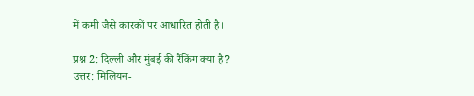में कमी जैसे कारकों पर आधारित होती है।

प्रश्न 2: दिल्ली और मुंबई की रैंकिंग क्या है?
उत्तर: मिलियन-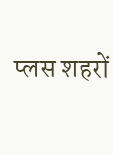प्लस शहरों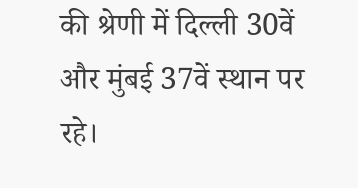की श्रेणी में दिल्ली 30वें और मुंबई 37वें स्थान पर रहे।